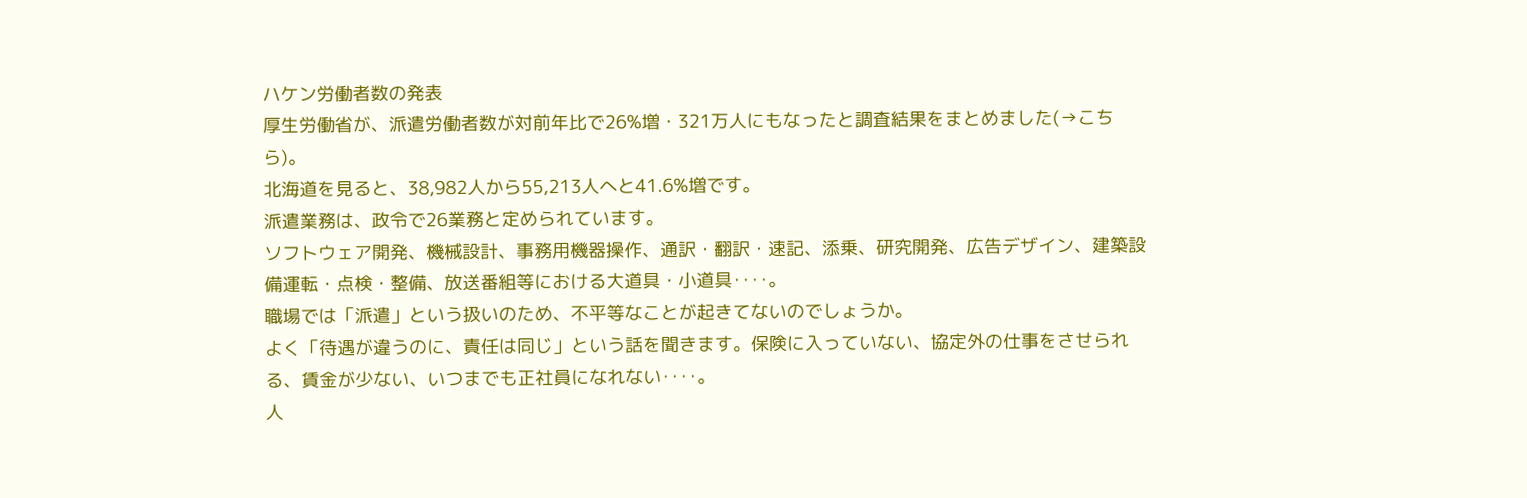ハケン労働者数の発表
厚生労働省が、派遣労働者数が対前年比で26%増・321万人にもなったと調査結果をまとめました(→こちら)。
北海道を見ると、38,982人から55,213人へと41.6%増です。
派遣業務は、政令で26業務と定められています。
ソフトウェア開発、機械設計、事務用機器操作、通訳・翻訳・速記、添乗、研究開発、広告デザイン、建築設備運転・点検・整備、放送番組等における大道具・小道具‥‥。
職場では「派遣」という扱いのため、不平等なことが起きてないのでしょうか。
よく「待遇が違うのに、責任は同じ」という話を聞きます。保険に入っていない、協定外の仕事をさせられる、賃金が少ない、いつまでも正社員になれない‥‥。
人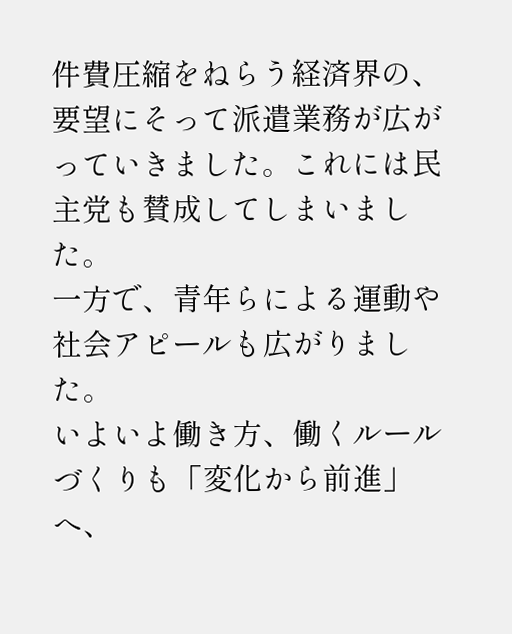件費圧縮をねらう経済界の、要望にそって派遣業務が広がっていきました。これには民主党も賛成してしまいました。
一方で、青年らによる運動や社会アピールも広がりました。
いよいよ働き方、働くルールづくりも「変化から前進」へ、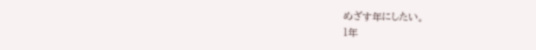めざす年にしたい。
1年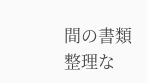間の書類整理な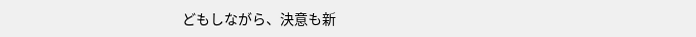どもしながら、決意も新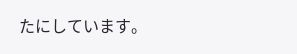たにしています。